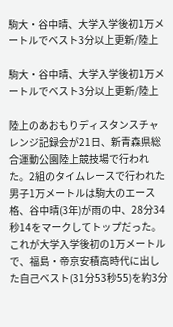駒大・谷中晴、大学入学後初1万メートルでベスト3分以上更新/陸上

駒大・谷中晴、大学入学後初1万メートルでベスト3分以上更新/陸上

陸上のあおもりディスタンスチャレンジ記録会が21日、新青森県総合運動公園陸上競技場で行われた。2組のタイムレースで行われた男子1万メートルは駒大のエース格、谷中晴(3年)が雨の中、28分34秒14をマークしてトップだった。これが大学入学後初の1万メートルで、福島・帝京安積高時代に出した自己ベスト(31分53秒55)を約3分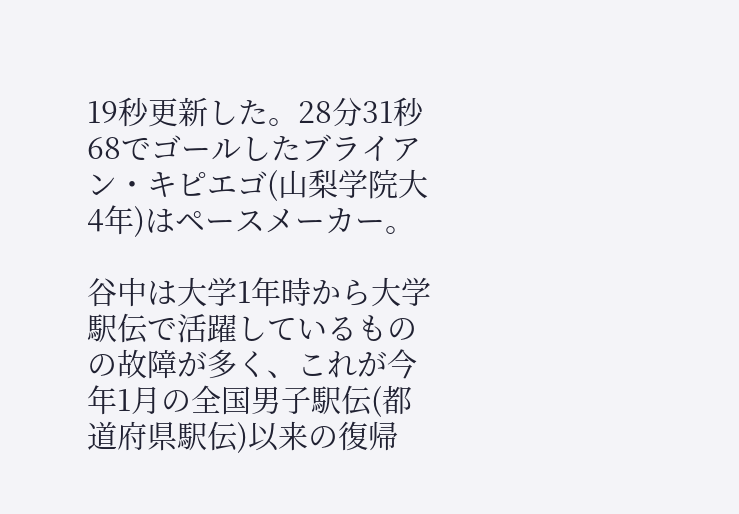19秒更新した。28分31秒68でゴールしたブライアン・キピエゴ(山梨学院大4年)はペースメーカー。

谷中は大学1年時から大学駅伝で活躍しているものの故障が多く、これが今年1月の全国男子駅伝(都道府県駅伝)以来の復帰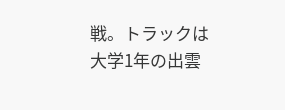戦。トラックは大学1年の出雲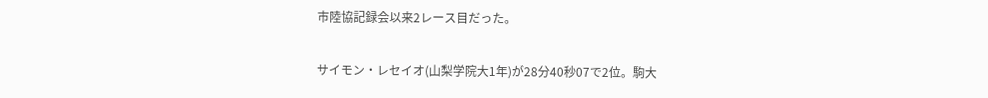市陸協記録会以来2レース目だった。

サイモン・レセイオ(山梨学院大1年)が28分40秒07で2位。駒大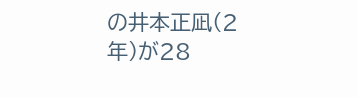の井本正凪(2年)が28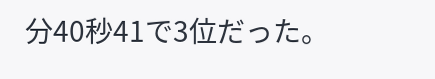分40秒41で3位だった。